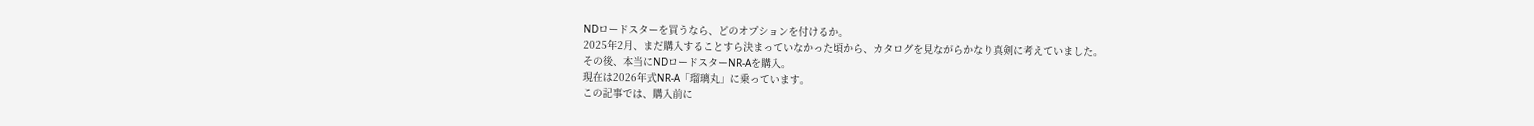NDロードスターを買うなら、どのオプションを付けるか。
2025年2月、まだ購入することすら決まっていなかった頃から、カタログを見ながらかなり真剣に考えていました。
その後、本当にNDロードスターNR-Aを購入。
現在は2026年式NR-A「瑠璃丸」に乗っています。
この記事では、購入前に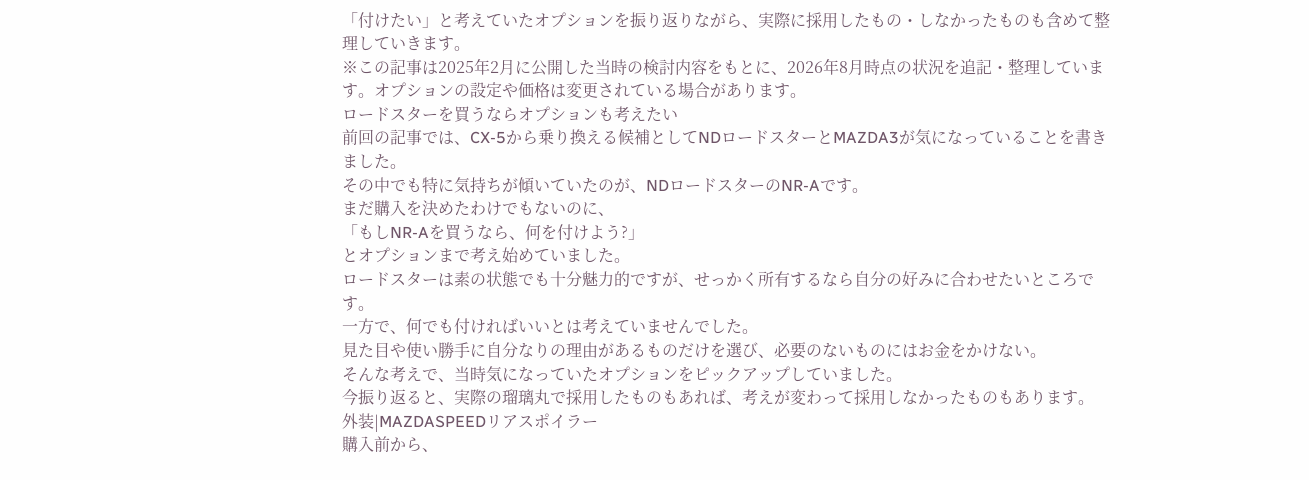「付けたい」と考えていたオプションを振り返りながら、実際に採用したもの・しなかったものも含めて整理していきます。
※この記事は2025年2月に公開した当時の検討内容をもとに、2026年8月時点の状況を追記・整理しています。オプションの設定や価格は変更されている場合があります。
ロードスターを買うならオプションも考えたい
前回の記事では、CX-5から乗り換える候補としてNDロードスターとMAZDA3が気になっていることを書きました。
その中でも特に気持ちが傾いていたのが、NDロードスターのNR-Aです。
まだ購入を決めたわけでもないのに、
「もしNR-Aを買うなら、何を付けよう?」
とオプションまで考え始めていました。
ロードスターは素の状態でも十分魅力的ですが、せっかく所有するなら自分の好みに合わせたいところです。
一方で、何でも付ければいいとは考えていませんでした。
見た目や使い勝手に自分なりの理由があるものだけを選び、必要のないものにはお金をかけない。
そんな考えで、当時気になっていたオプションをピックアップしていました。
今振り返ると、実際の瑠璃丸で採用したものもあれば、考えが変わって採用しなかったものもあります。
外装|MAZDASPEEDリアスポイラー
購入前から、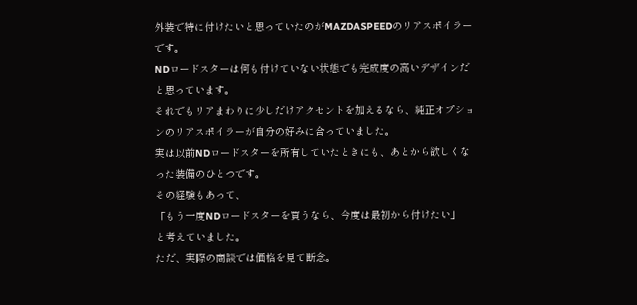外装で特に付けたいと思っていたのがMAZDASPEEDのリアスポイラーです。
NDロードスターは何も付けていない状態でも完成度の高いデザインだと思っています。
それでもリアまわりに少しだけアクセントを加えるなら、純正オプションのリアスポイラーが自分の好みに合っていました。
実は以前NDロードスターを所有していたときにも、あとから欲しくなった装備のひとつです。
その経験もあって、
「もう一度NDロードスターを買うなら、今度は最初から付けたい」
と考えていました。
ただ、実際の商談では価格を見て断念。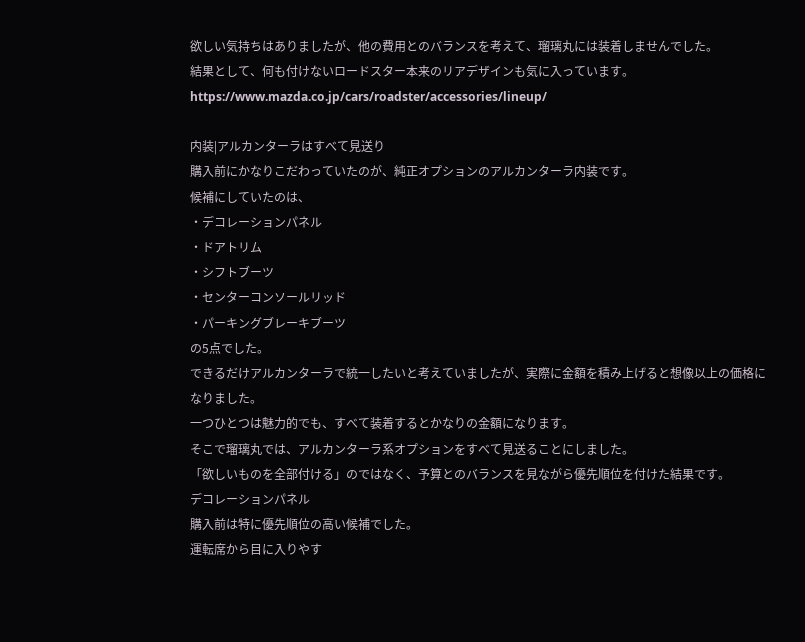欲しい気持ちはありましたが、他の費用とのバランスを考えて、瑠璃丸には装着しませんでした。
結果として、何も付けないロードスター本来のリアデザインも気に入っています。
https://www.mazda.co.jp/cars/roadster/accessories/lineup/

内装|アルカンターラはすべて見送り
購入前にかなりこだわっていたのが、純正オプションのアルカンターラ内装です。
候補にしていたのは、
・デコレーションパネル
・ドアトリム
・シフトブーツ
・センターコンソールリッド
・パーキングブレーキブーツ
の5点でした。
できるだけアルカンターラで統一したいと考えていましたが、実際に金額を積み上げると想像以上の価格になりました。
一つひとつは魅力的でも、すべて装着するとかなりの金額になります。
そこで瑠璃丸では、アルカンターラ系オプションをすべて見送ることにしました。
「欲しいものを全部付ける」のではなく、予算とのバランスを見ながら優先順位を付けた結果です。
デコレーションパネル
購入前は特に優先順位の高い候補でした。
運転席から目に入りやす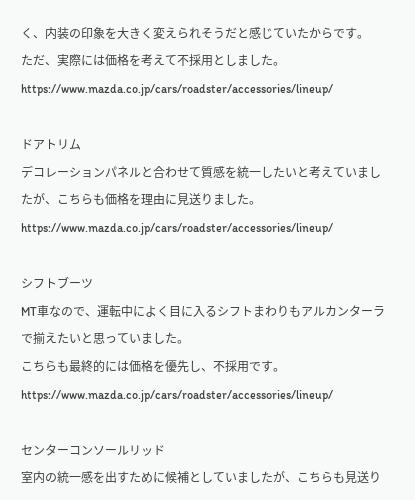く、内装の印象を大きく変えられそうだと感じていたからです。
ただ、実際には価格を考えて不採用としました。
https://www.mazda.co.jp/cars/roadster/accessories/lineup/

ドアトリム
デコレーションパネルと合わせて質感を統一したいと考えていましたが、こちらも価格を理由に見送りました。
https://www.mazda.co.jp/cars/roadster/accessories/lineup/

シフトブーツ
MT車なので、運転中によく目に入るシフトまわりもアルカンターラで揃えたいと思っていました。
こちらも最終的には価格を優先し、不採用です。
https://www.mazda.co.jp/cars/roadster/accessories/lineup/

センターコンソールリッド
室内の統一感を出すために候補としていましたが、こちらも見送り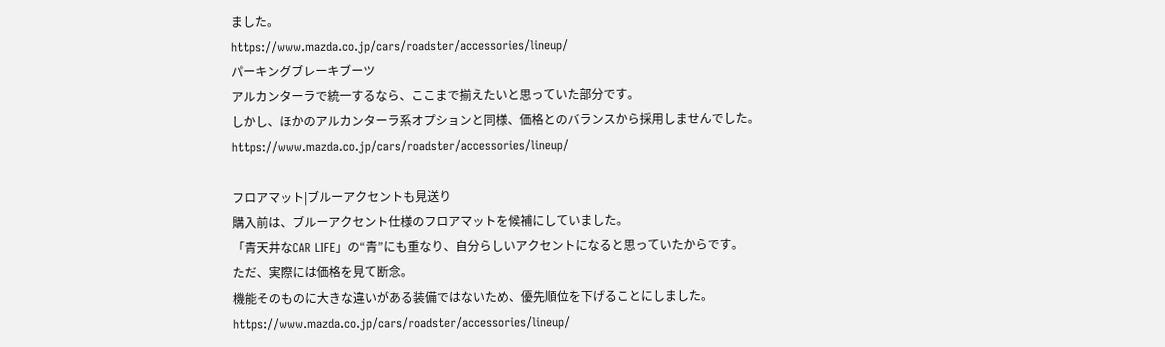ました。
https://www.mazda.co.jp/cars/roadster/accessories/lineup/
パーキングブレーキブーツ
アルカンターラで統一するなら、ここまで揃えたいと思っていた部分です。
しかし、ほかのアルカンターラ系オプションと同様、価格とのバランスから採用しませんでした。
https://www.mazda.co.jp/cars/roadster/accessories/lineup/

フロアマット|ブルーアクセントも見送り
購入前は、ブルーアクセント仕様のフロアマットを候補にしていました。
「青天井なCAR LIFE」の“青”にも重なり、自分らしいアクセントになると思っていたからです。
ただ、実際には価格を見て断念。
機能そのものに大きな違いがある装備ではないため、優先順位を下げることにしました。
https://www.mazda.co.jp/cars/roadster/accessories/lineup/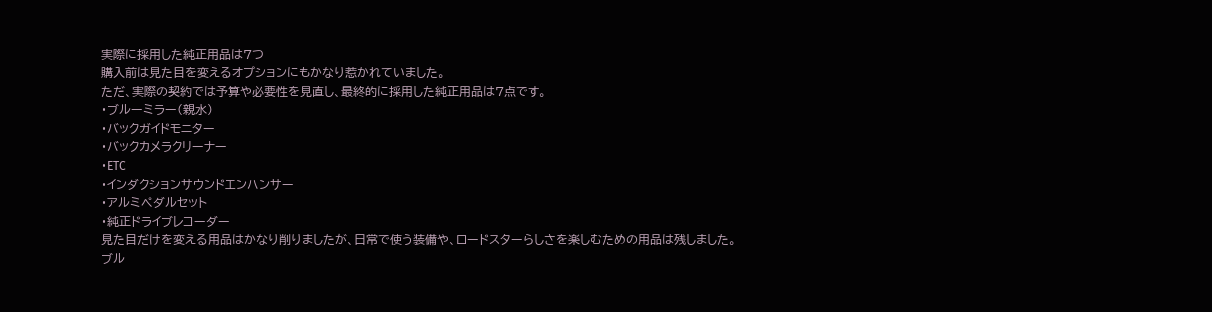実際に採用した純正用品は7つ
購入前は見た目を変えるオプションにもかなり惹かれていました。
ただ、実際の契約では予算や必要性を見直し、最終的に採用した純正用品は7点です。
・ブルーミラー(親水)
・バックガイドモニター
・バックカメラクリーナー
・ETC
・インダクションサウンドエンハンサー
・アルミペダルセット
・純正ドライブレコーダー
見た目だけを変える用品はかなり削りましたが、日常で使う装備や、ロードスターらしさを楽しむための用品は残しました。
ブル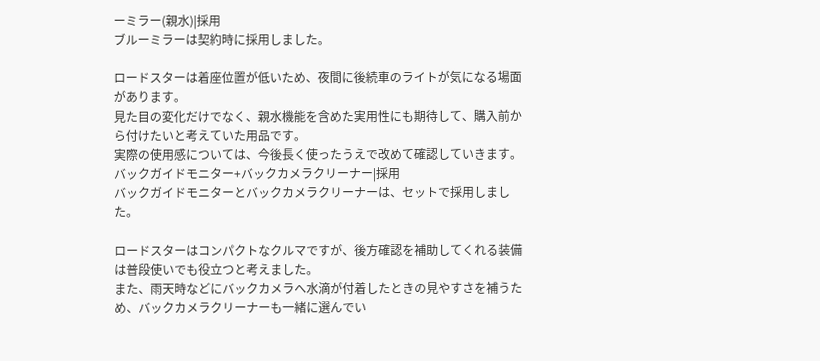ーミラー(親水)|採用
ブルーミラーは契約時に採用しました。

ロードスターは着座位置が低いため、夜間に後続車のライトが気になる場面があります。
見た目の変化だけでなく、親水機能を含めた実用性にも期待して、購入前から付けたいと考えていた用品です。
実際の使用感については、今後長く使ったうえで改めて確認していきます。
バックガイドモニター+バックカメラクリーナー|採用
バックガイドモニターとバックカメラクリーナーは、セットで採用しました。

ロードスターはコンパクトなクルマですが、後方確認を補助してくれる装備は普段使いでも役立つと考えました。
また、雨天時などにバックカメラへ水滴が付着したときの見やすさを補うため、バックカメラクリーナーも一緒に選んでい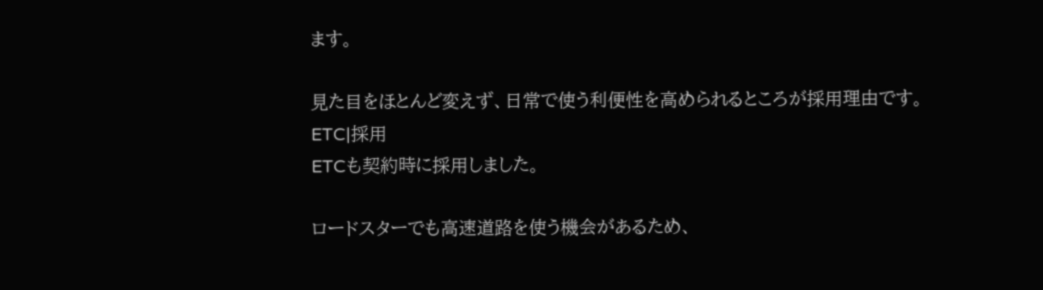ます。

見た目をほとんど変えず、日常で使う利便性を高められるところが採用理由です。
ETC|採用
ETCも契約時に採用しました。

ロードスターでも高速道路を使う機会があるため、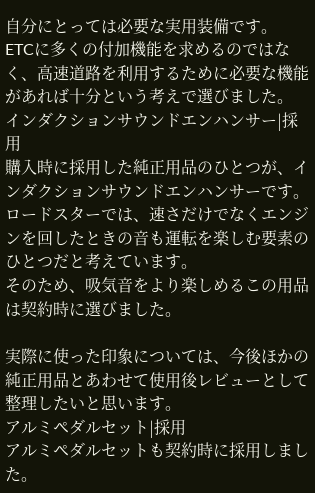自分にとっては必要な実用装備です。
ETCに多くの付加機能を求めるのではなく、高速道路を利用するために必要な機能があれば十分という考えで選びました。
インダクションサウンドエンハンサー|採用
購入時に採用した純正用品のひとつが、インダクションサウンドエンハンサーです。
ロードスターでは、速さだけでなくエンジンを回したときの音も運転を楽しむ要素のひとつだと考えています。
そのため、吸気音をより楽しめるこの用品は契約時に選びました。

実際に使った印象については、今後ほかの純正用品とあわせて使用後レビューとして整理したいと思います。
アルミペダルセット|採用
アルミペダルセットも契約時に採用しました。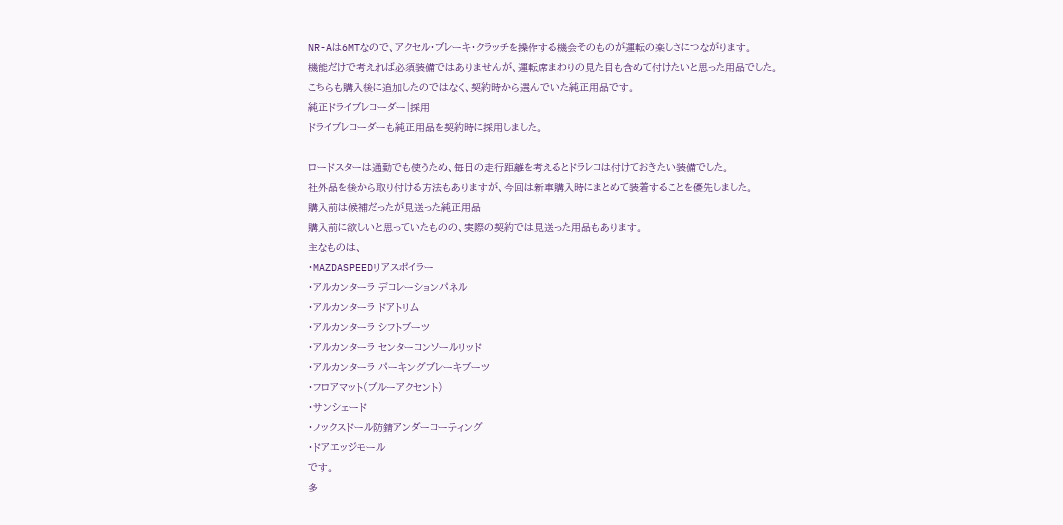NR-Aは6MTなので、アクセル・ブレーキ・クラッチを操作する機会そのものが運転の楽しさにつながります。
機能だけで考えれば必須装備ではありませんが、運転席まわりの見た目も含めて付けたいと思った用品でした。
こちらも購入後に追加したのではなく、契約時から選んでいた純正用品です。
純正ドライブレコーダー|採用
ドライブレコーダーも純正用品を契約時に採用しました。

ロードスターは通勤でも使うため、毎日の走行距離を考えるとドラレコは付けておきたい装備でした。
社外品を後から取り付ける方法もありますが、今回は新車購入時にまとめて装着することを優先しました。
購入前は候補だったが見送った純正用品
購入前に欲しいと思っていたものの、実際の契約では見送った用品もあります。
主なものは、
・MAZDASPEEDリアスポイラー
・アルカンターラ デコレーションパネル
・アルカンターラ ドアトリム
・アルカンターラ シフトブーツ
・アルカンターラ センターコンソールリッド
・アルカンターラ パーキングブレーキブーツ
・フロアマット(ブルーアクセント)
・サンシェード
・ノックスドール防錆アンダーコーティング
・ドアエッジモール
です。
多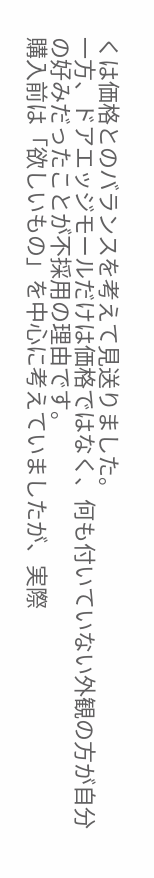くは価格とのバランスを考えて見送りました。
一方、ドアエッジモールだけは価格ではなく、何も付いていない外観の方が自分の好みだったことが不採用の理由です。
購入前は「欲しいもの」を中心に考えていましたが、実際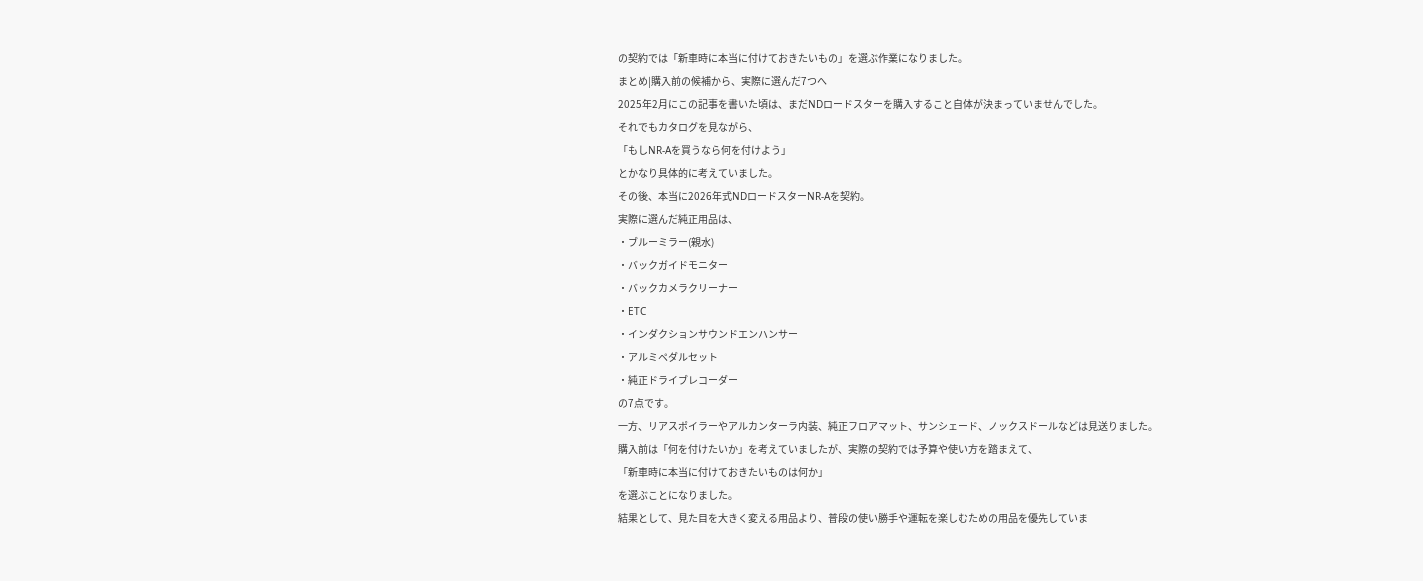の契約では「新車時に本当に付けておきたいもの」を選ぶ作業になりました。
まとめ|購入前の候補から、実際に選んだ7つへ
2025年2月にこの記事を書いた頃は、まだNDロードスターを購入すること自体が決まっていませんでした。
それでもカタログを見ながら、
「もしNR-Aを買うなら何を付けよう」
とかなり具体的に考えていました。
その後、本当に2026年式NDロードスターNR-Aを契約。
実際に選んだ純正用品は、
・ブルーミラー(親水)
・バックガイドモニター
・バックカメラクリーナー
・ETC
・インダクションサウンドエンハンサー
・アルミペダルセット
・純正ドライブレコーダー
の7点です。
一方、リアスポイラーやアルカンターラ内装、純正フロアマット、サンシェード、ノックスドールなどは見送りました。
購入前は「何を付けたいか」を考えていましたが、実際の契約では予算や使い方を踏まえて、
「新車時に本当に付けておきたいものは何か」
を選ぶことになりました。
結果として、見た目を大きく変える用品より、普段の使い勝手や運転を楽しむための用品を優先していま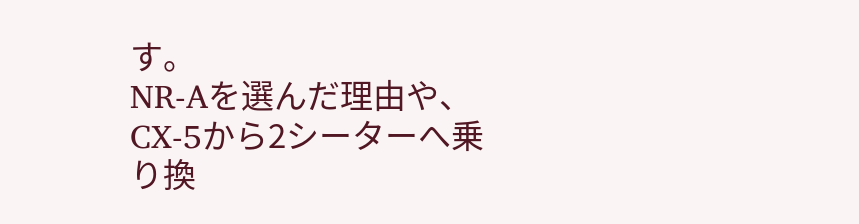す。
NR-Aを選んだ理由や、CX-5から2シーターへ乗り換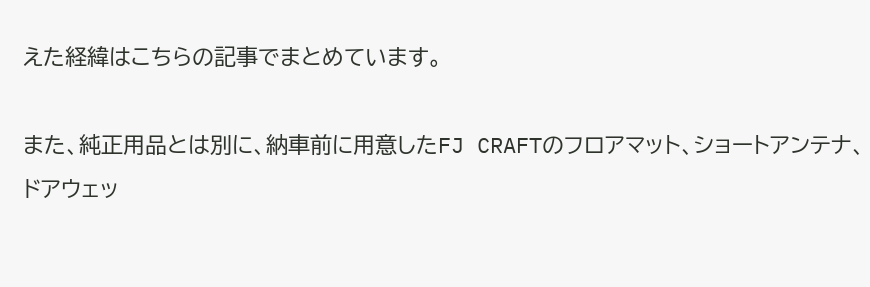えた経緯はこちらの記事でまとめています。

また、純正用品とは別に、納車前に用意したFJ CRAFTのフロアマット、ショートアンテナ、ドアウェッ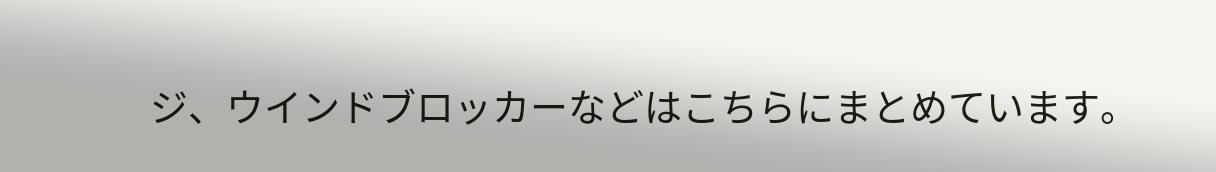ジ、ウインドブロッカーなどはこちらにまとめています。